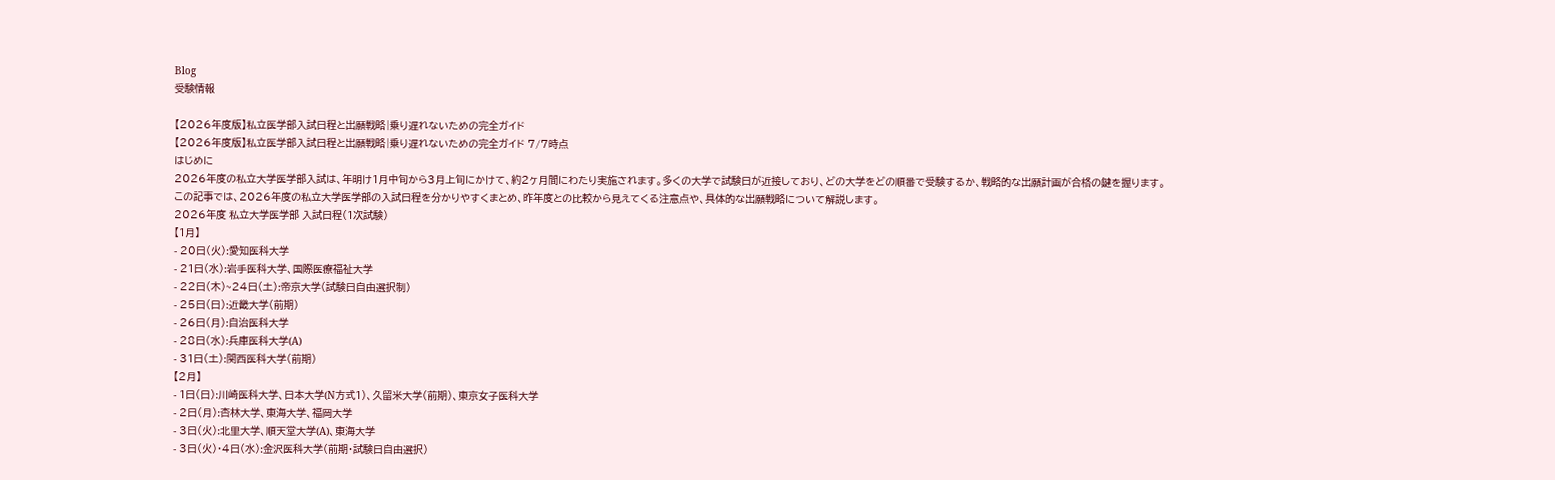Blog
受験情報

【2026年度版】私立医学部入試日程と出願戦略|乗り遅れないための完全ガイド
【2026年度版】私立医学部入試日程と出願戦略|乗り遅れないための完全ガイド 7/7時点
はじめに
2026年度の私立大学医学部入試は、年明け1月中旬から3月上旬にかけて、約2ヶ月間にわたり実施されます。多くの大学で試験日が近接しており、どの大学をどの順番で受験するか、戦略的な出願計画が合格の鍵を握ります。
この記事では、2026年度の私立大学医学部の入試日程を分かりやすくまとめ、昨年度との比較から見えてくる注意点や、具体的な出願戦略について解説します。
2026年度 私立大学医学部 入試日程(1次試験)
【1月】
- 20日(火):愛知医科大学
- 21日(水):岩手医科大学、国際医療福祉大学
- 22日(木)~24日(土):帝京大学(試験日自由選択制)
- 25日(日):近畿大学(前期)
- 26日(月):自治医科大学
- 28日(水):兵庫医科大学(A)
- 31日(土):関西医科大学(前期)
【2月】
- 1日(日):川崎医科大学、日本大学(N方式1)、久留米大学(前期)、東京女子医科大学
- 2日(月):杏林大学、東海大学、福岡大学
- 3日(火):北里大学、順天堂大学(A)、東海大学
- 3日(火)・4日(水):金沢医科大学(前期・試験日自由選択)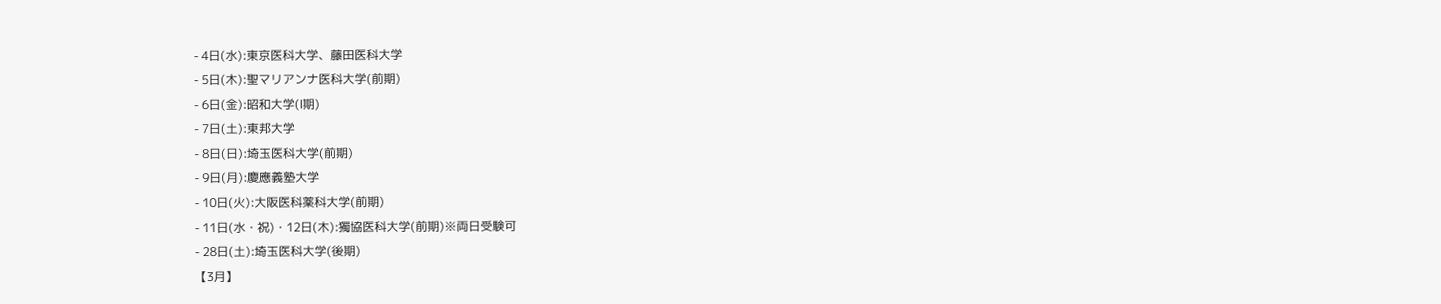- 4日(水):東京医科大学、藤田医科大学
- 5日(木):聖マリアンナ医科大学(前期)
- 6日(金):昭和大学(Ⅰ期)
- 7日(土):東邦大学
- 8日(日):埼玉医科大学(前期)
- 9日(月):慶應義塾大学
- 10日(火):大阪医科薬科大学(前期)
- 11日(水・祝)・12日(木):獨協医科大学(前期)※両日受験可
- 28日(土):埼玉医科大学(後期)
【3月】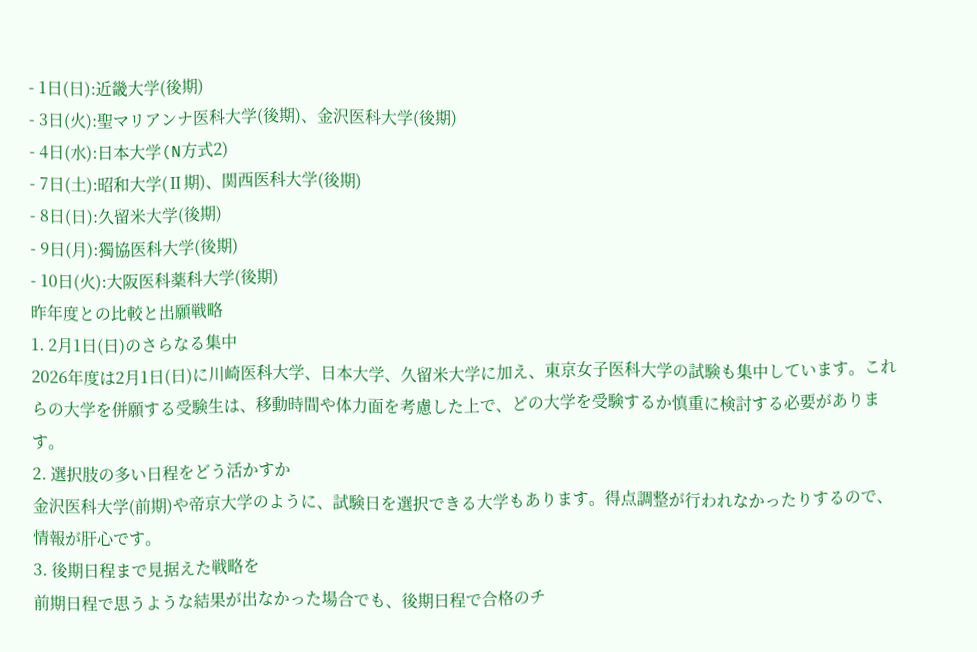- 1日(日):近畿大学(後期)
- 3日(火):聖マリアンナ医科大学(後期)、金沢医科大学(後期)
- 4日(水):日本大学(N方式2)
- 7日(土):昭和大学(Ⅱ期)、関西医科大学(後期)
- 8日(日):久留米大学(後期)
- 9日(月):獨協医科大学(後期)
- 10日(火):大阪医科薬科大学(後期)
昨年度との比較と出願戦略
1. 2月1日(日)のさらなる集中
2026年度は2月1日(日)に川崎医科大学、日本大学、久留米大学に加え、東京女子医科大学の試験も集中しています。これらの大学を併願する受験生は、移動時間や体力面を考慮した上で、どの大学を受験するか慎重に検討する必要があります。
2. 選択肢の多い日程をどう活かすか
金沢医科大学(前期)や帝京大学のように、試験日を選択できる大学もあります。得点調整が行われなかったりするので、情報が肝心です。
3. 後期日程まで見据えた戦略を
前期日程で思うような結果が出なかった場合でも、後期日程で合格のチ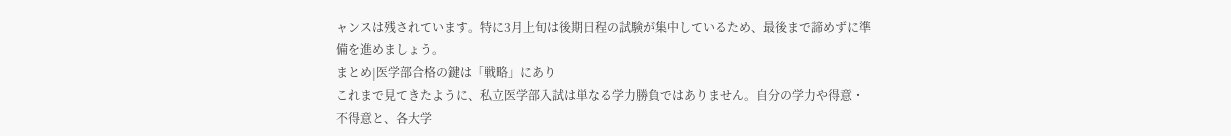ャンスは残されています。特に3月上旬は後期日程の試験が集中しているため、最後まで諦めずに準備を進めましょう。
まとめ|医学部合格の鍵は「戦略」にあり
これまで見てきたように、私立医学部入試は単なる学力勝負ではありません。自分の学力や得意・不得意と、各大学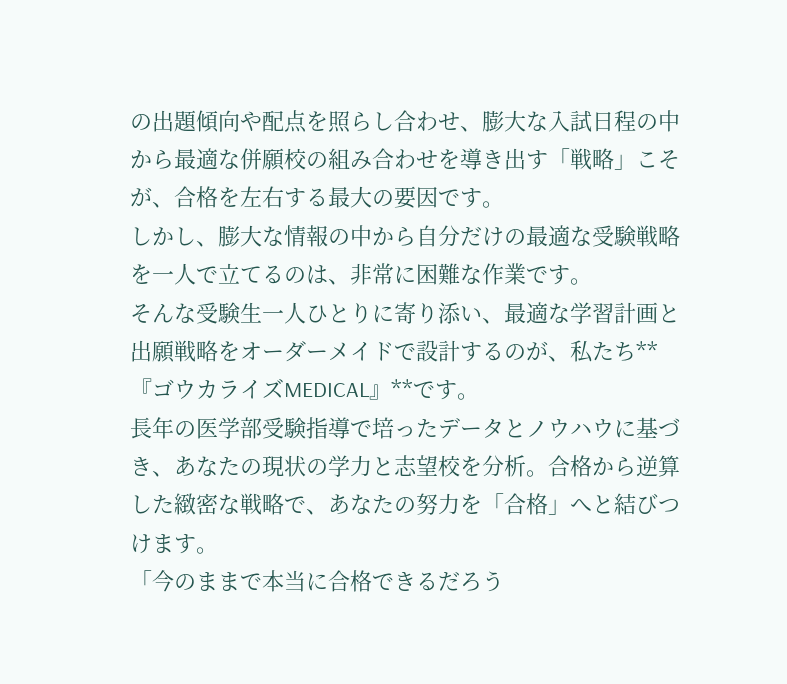の出題傾向や配点を照らし合わせ、膨大な入試日程の中から最適な併願校の組み合わせを導き出す「戦略」こそが、合格を左右する最大の要因です。
しかし、膨大な情報の中から自分だけの最適な受験戦略を一人で立てるのは、非常に困難な作業です。
そんな受験生一人ひとりに寄り添い、最適な学習計画と出願戦略をオーダーメイドで設計するのが、私たち**『ゴウカライズMEDICAL』**です。
長年の医学部受験指導で培ったデータとノウハウに基づき、あなたの現状の学力と志望校を分析。合格から逆算した緻密な戦略で、あなたの努力を「合格」へと結びつけます。
「今のままで本当に合格できるだろう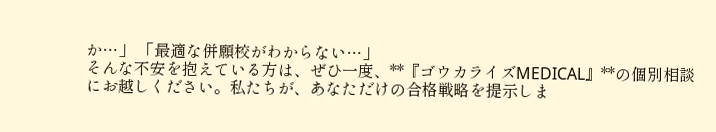か…」 「最適な併願校がわからない…」
そんな不安を抱えている方は、ぜひ一度、**『ゴウカライズMEDICAL』**の個別相談にお越しください。私たちが、あなただけの合格戦略を提示しま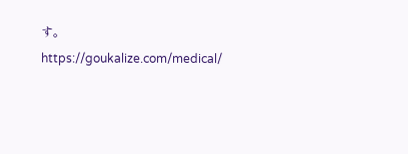す。
https://goukalize.com/medical/